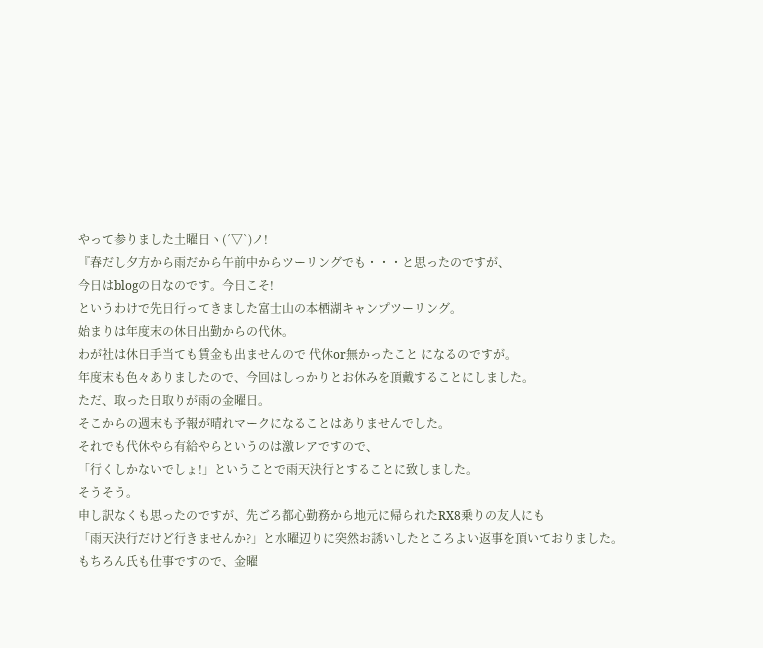やって参りました土曜日ヽ(´▽`)ノ!
『春だし夕方から雨だから午前中からツーリングでも・・・と思ったのですが、
今日はblogの日なのです。今日こそ!
というわけで先日行ってきました富士山の本栖湖キャンプツーリング。
始まりは年度末の休日出勤からの代休。
わが社は休日手当ても賃金も出ませんので 代休or無かったこと になるのですが。
年度末も色々ありましたので、今回はしっかりとお休みを頂戴することにしました。
ただ、取った日取りが雨の金曜日。
そこからの週末も予報が晴れマークになることはありませんでした。
それでも代休やら有給やらというのは激レアですので、
「行くしかないでしょ!」ということで雨天決行とすることに致しました。
そうそう。
申し訳なくも思ったのですが、先ごろ都心勤務から地元に帰られたRX8乗りの友人にも
「雨天決行だけど行きませんか?」と水曜辺りに突然お誘いしたところよい返事を頂いておりました。
もちろん氏も仕事ですので、金曜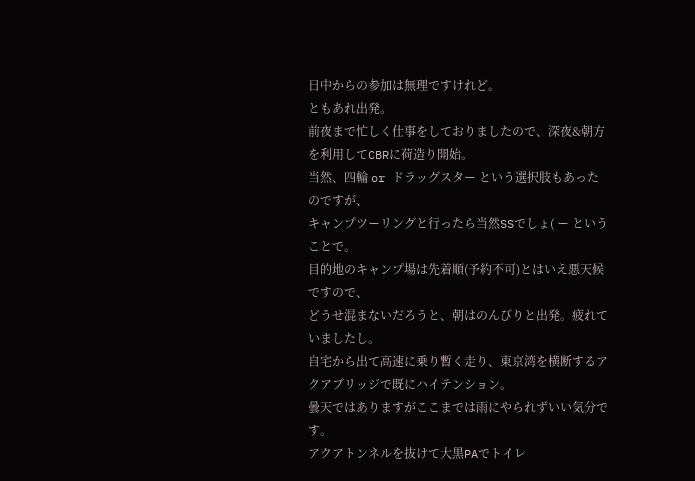日中からの参加は無理ですけれど。
ともあれ出発。
前夜まで忙しく仕事をしておりましたので、深夜&朝方を利用してCBRに荷造り開始。
当然、四輪 or ドラッグスター という選択肢もあったのですが、
キャンプツーリングと行ったら当然SSでしょ( ー ということで。
目的地のキャンプ場は先着順(予約不可)とはいえ悪天候ですので、
どうせ混まないだろうと、朝はのんびりと出発。疲れていましたし。
自宅から出て高速に乗り暫く走り、東京湾を横断するアクアブリッジで既にハイテンション。
曇天ではありますがここまでは雨にやられずいい気分です。
アクアトンネルを抜けて大黒PAでトイレ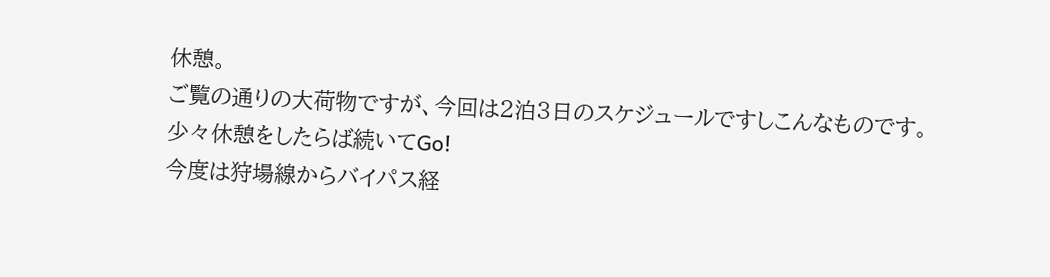休憩。
ご覧の通りの大荷物ですが、今回は2泊3日のスケジュールですしこんなものです。
少々休憩をしたらば続いてGo!
今度は狩場線からバイパス経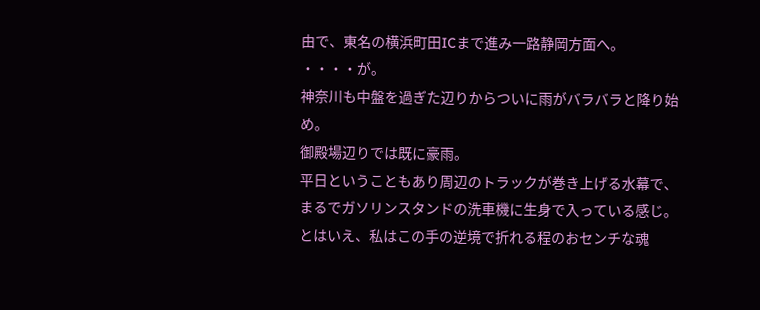由で、東名の横浜町田ICまで進み一路静岡方面へ。
・・・・が。
神奈川も中盤を過ぎた辺りからついに雨がバラバラと降り始め。
御殿場辺りでは既に豪雨。
平日ということもあり周辺のトラックが巻き上げる水幕で、
まるでガソリンスタンドの洗車機に生身で入っている感じ。
とはいえ、私はこの手の逆境で折れる程のおセンチな魂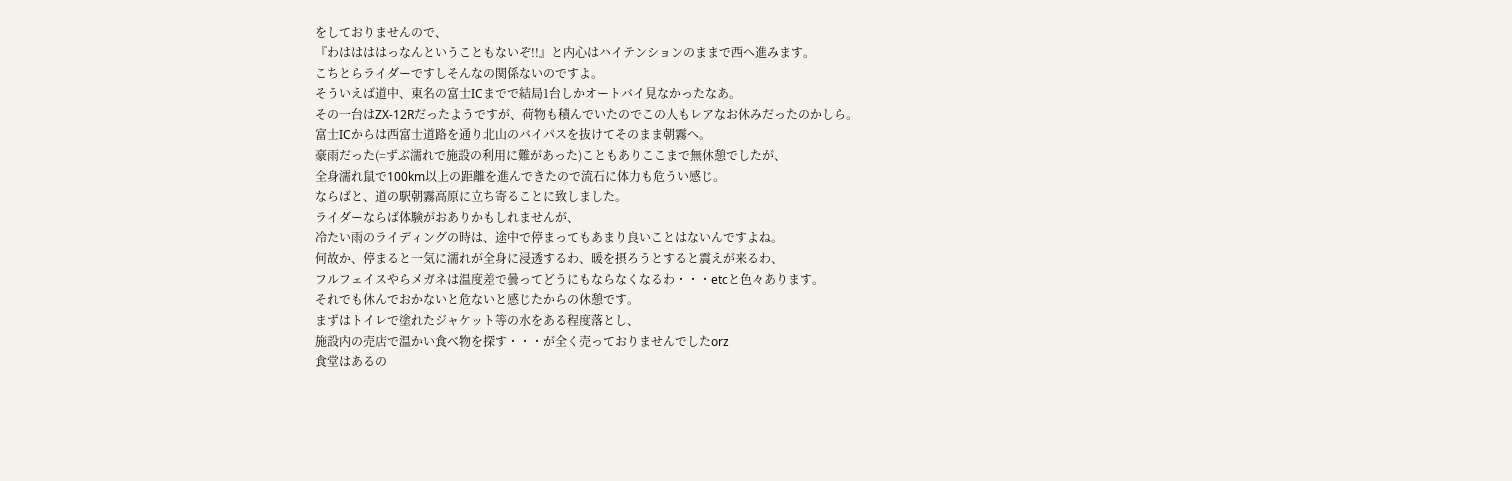をしておりませんので、
『わははははっなんということもないぞ!!』と内心はハイテンションのままで西へ進みます。
こちとらライダーですしそんなの関係ないのですよ。
そういえば道中、東名の富士ICまでで結局1台しかオートバイ見なかったなあ。
その一台はZX-12Rだったようですが、荷物も積んでいたのでこの人もレアなお休みだったのかしら。
富士ICからは西富士道路を通り北山のバイパスを抜けてそのまま朝霧へ。
豪雨だった(=ずぶ濡れで施設の利用に難があった)こともありここまで無休憩でしたが、
全身濡れ鼠で100km以上の距離を進んできたので流石に体力も危うい感じ。
ならばと、道の駅朝霧高原に立ち寄ることに致しました。
ライダーならば体験がおありかもしれませんが、
冷たい雨のライディングの時は、途中で停まってもあまり良いことはないんですよね。
何故か、停まると一気に濡れが全身に浸透するわ、暖を摂ろうとすると震えが来るわ、
フルフェイスやらメガネは温度差で曇ってどうにもならなくなるわ・・・etcと色々あります。
それでも休んでおかないと危ないと感じたからの休憩です。
まずはトイレで塗れたジャケット等の水をある程度落とし、
施設内の売店で温かい食べ物を探す・・・が全く売っておりませんでしたorz
食堂はあるの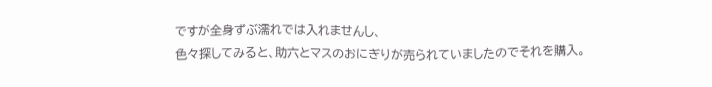ですが全身ずぶ濡れでは入れませんし、
色々探してみると、助六とマスのおにぎりが売られていましたのでそれを購入。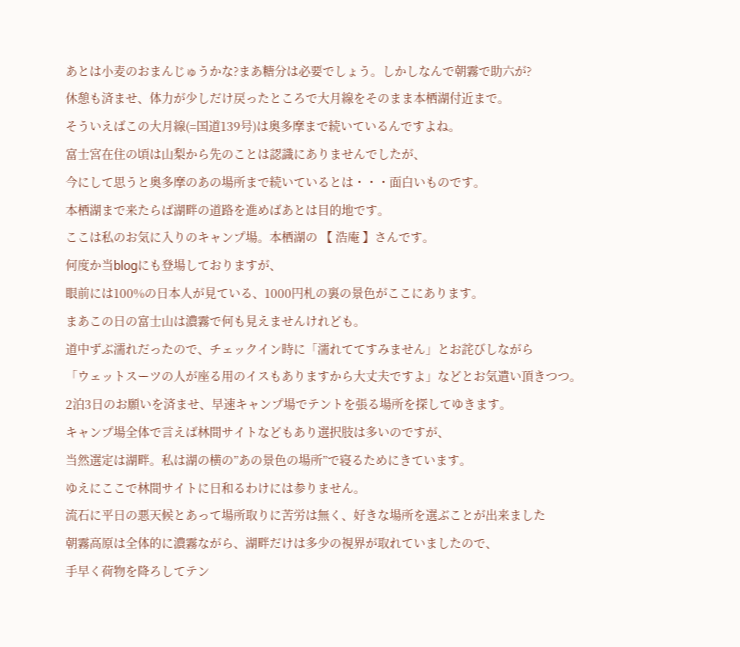あとは小麦のおまんじゅうかな?まあ糖分は必要でしょう。しかしなんで朝霧で助六が?
休憩も済ませ、体力が少しだけ戻ったところで大月線をそのまま本栖湖付近まで。
そういえばこの大月線(=国道139号)は奥多摩まで続いているんですよね。
富士宮在住の頃は山梨から先のことは認識にありませんでしたが、
今にして思うと奥多摩のあの場所まで続いているとは・・・面白いものです。
本栖湖まで来たらば湖畔の道路を進めばあとは目的地です。
ここは私のお気に入りのキャンプ場。本栖湖の 【 浩庵 】さんです。
何度か当blogにも登場しておりますが、
眼前には100%の日本人が見ている、1000円札の裏の景色がここにあります。
まあこの日の富士山は濃霧で何も見えませんけれども。
道中ずぶ濡れだったので、チェックイン時に「濡れててすみません」とお詫びしながら
「ウェットスーツの人が座る用のイスもありますから大丈夫ですよ」などとお気遣い頂きつつ。
2泊3日のお願いを済ませ、早速キャンプ場でテントを張る場所を探してゆきます。
キャンプ場全体で言えば林間サイトなどもあり選択肢は多いのですが、
当然選定は湖畔。私は湖の横の”あの景色の場所”で寝るためにきています。
ゆえにここで林間サイトに日和るわけには参りません。
流石に平日の悪天候とあって場所取りに苦労は無く、好きな場所を選ぶことが出来ました
朝霧高原は全体的に濃霧ながら、湖畔だけは多少の視界が取れていましたので、
手早く荷物を降ろしてテン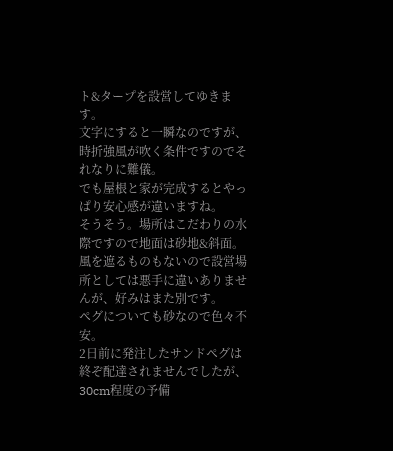ト&タープを設営してゆきます。
文字にすると一瞬なのですが、時折強風が吹く条件ですのでそれなりに難儀。
でも屋根と家が完成するとやっぱり安心感が違いますね。
そうそう。場所はこだわりの水際ですので地面は砂地&斜面。
風を遮るものもないので設営場所としては悪手に違いありませんが、好みはまた別です。
ペグについても砂なので色々不安。
2日前に発注したサンドペグは終ぞ配達されませんでしたが、30cm程度の予備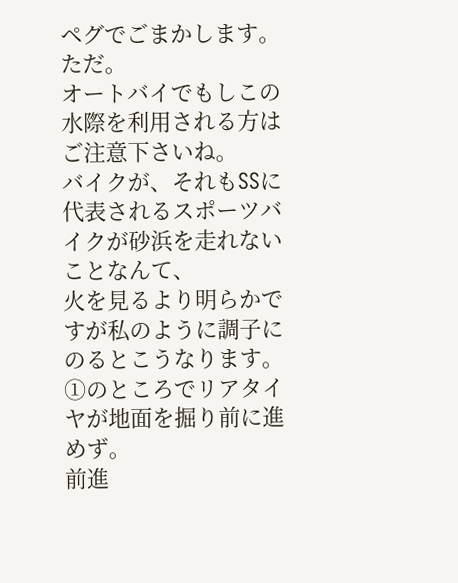ペグでごまかします。
ただ。
オートバイでもしこの水際を利用される方はご注意下さいね。
バイクが、それもSSに代表されるスポーツバイクが砂浜を走れないことなんて、
火を見るより明らかですが私のように調子にのるとこうなります。
①のところでリアタイヤが地面を掘り前に進めず。
前進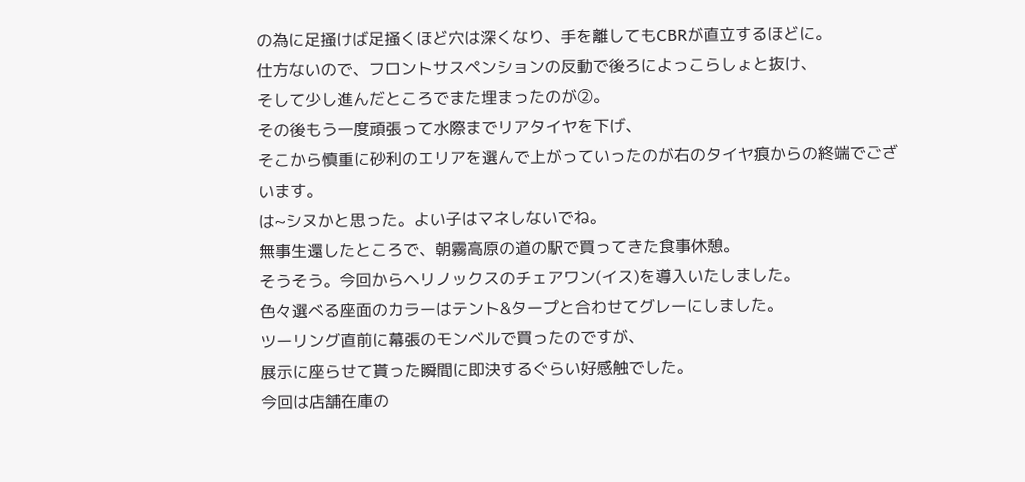の為に足掻けば足掻くほど穴は深くなり、手を離してもCBRが直立するほどに。
仕方ないので、フロントサスペンションの反動で後ろによっこらしょと抜け、
そして少し進んだところでまた埋まったのが➁。
その後もう一度頑張って水際までリアタイヤを下げ、
そこから慎重に砂利のエリアを選んで上がっていったのが右のタイヤ痕からの終端でございます。
は~シヌかと思った。よい子はマネしないでね。
無事生還したところで、朝霧高原の道の駅で買ってきた食事休憩。
そうそう。今回からヘリノックスのチェアワン(イス)を導入いたしました。
色々選べる座面のカラーはテント&タープと合わせてグレーにしました。
ツーリング直前に幕張のモンベルで買ったのですが、
展示に座らせて貰った瞬間に即決するぐらい好感触でした。
今回は店舗在庫の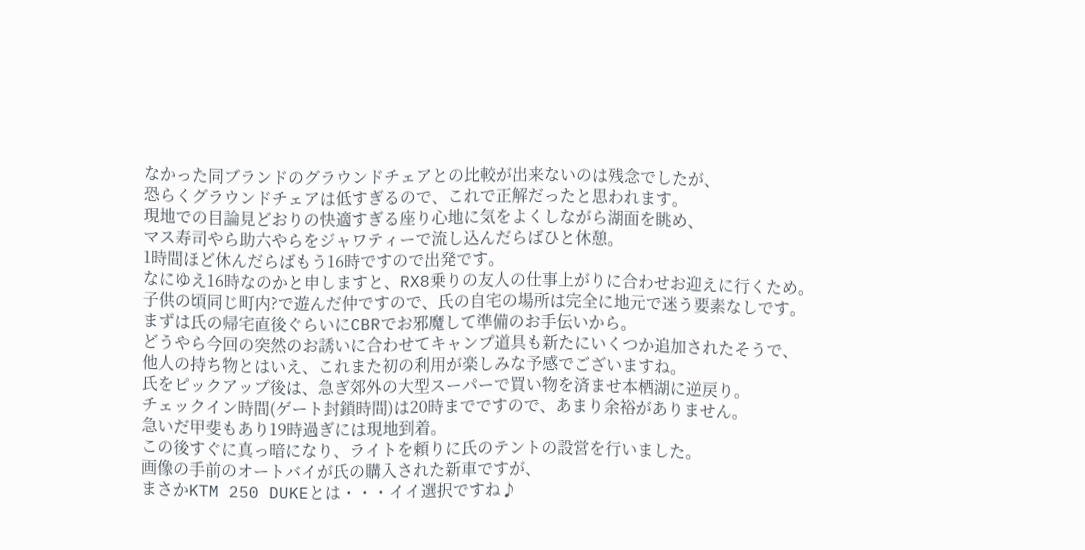なかった同ブランドのグラウンドチェアとの比較が出来ないのは残念でしたが、
恐らくグラウンドチェアは低すぎるので、これで正解だったと思われます。
現地での目論見どおりの快適すぎる座り心地に気をよくしながら湖面を眺め、
マス寿司やら助六やらをジャワティーで流し込んだらばひと休憩。
1時間ほど休んだらばもう16時ですので出発です。
なにゆえ16時なのかと申しますと、RX8乗りの友人の仕事上がりに合わせお迎えに行くため。
子供の頃同じ町内?で遊んだ仲ですので、氏の自宅の場所は完全に地元で迷う要素なしです。
まずは氏の帰宅直後ぐらいにCBRでお邪魔して準備のお手伝いから。
どうやら今回の突然のお誘いに合わせてキャンプ道具も新たにいくつか追加されたそうで、
他人の持ち物とはいえ、これまた初の利用が楽しみな予感でございますね。
氏をピックアップ後は、急ぎ郊外の大型スーパーで買い物を済ませ本栖湖に逆戻り。
チェックイン時間(ゲート封鎖時間)は20時までですので、あまり余裕がありません。
急いだ甲斐もあり19時過ぎには現地到着。
この後すぐに真っ暗になり、ライトを頼りに氏のテントの設営を行いました。
画像の手前のオートバイが氏の購入された新車ですが、
まさかKTM 250 DUKEとは・・・イイ選択ですね♪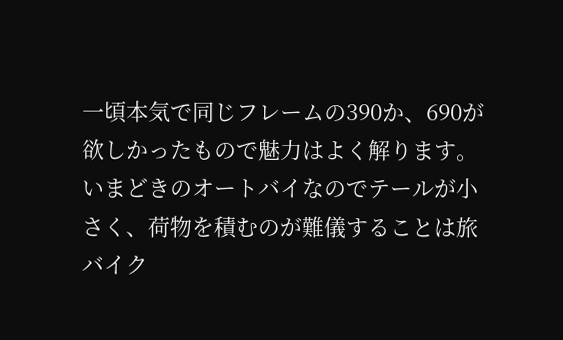一頃本気で同じフレームの390か、690が欲しかったもので魅力はよく解ります。
いまどきのオートバイなのでテールが小さく、荷物を積むのが難儀することは旅バイク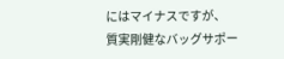にはマイナスですが、
質実剛健なバッグサポー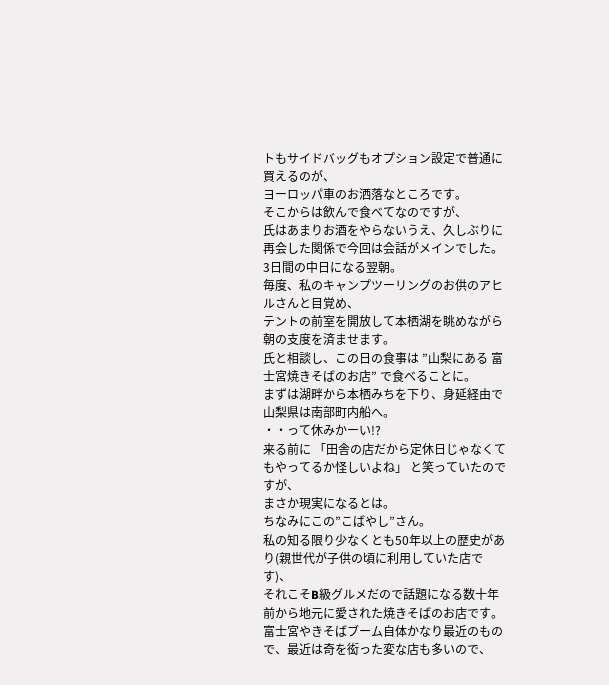トもサイドバッグもオプション設定で普通に買えるのが、
ヨーロッパ車のお洒落なところです。
そこからは飲んで食べてなのですが、
氏はあまりお酒をやらないうえ、久しぶりに再会した関係で今回は会話がメインでした。
3日間の中日になる翌朝。
毎度、私のキャンプツーリングのお供のアヒルさんと目覚め、
テントの前室を開放して本栖湖を眺めながら朝の支度を済ませます。
氏と相談し、この日の食事は ”山梨にある 富士宮焼きそばのお店” で食べることに。
まずは湖畔から本栖みちを下り、身延経由で山梨県は南部町内船へ。
・・って休みかーい!?
来る前に 「田舎の店だから定休日じゃなくてもやってるか怪しいよね」 と笑っていたのですが、
まさか現実になるとは。
ちなみにこの”こばやし”さん。
私の知る限り少なくとも50年以上の歴史があり(親世代が子供の頃に利用していた店です)、
それこそB級グルメだので話題になる数十年前から地元に愛された焼きそばのお店です。
富士宮やきそばブーム自体かなり最近のもので、最近は奇を衒った変な店も多いので、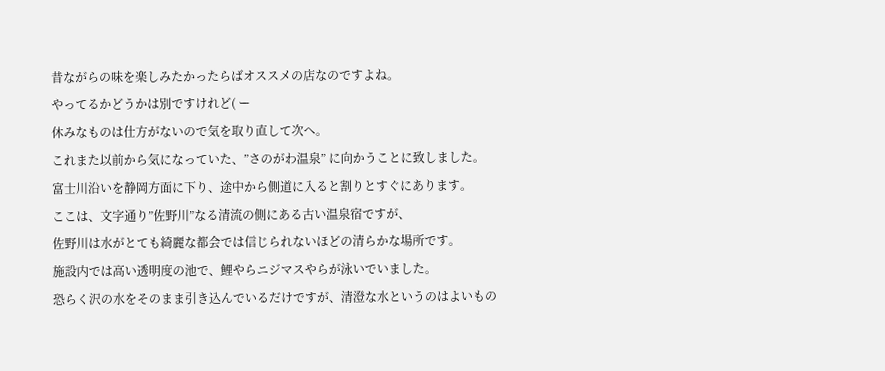昔ながらの味を楽しみたかったらばオススメの店なのですよね。
やってるかどうかは別ですけれど( ー
休みなものは仕方がないので気を取り直して次へ。
これまた以前から気になっていた、”さのがわ温泉” に向かうことに致しました。
富士川沿いを静岡方面に下り、途中から側道に入ると割りとすぐにあります。
ここは、文字通り”佐野川”なる清流の側にある古い温泉宿ですが、
佐野川は水がとても綺麗な都会では信じられないほどの清らかな場所です。
施設内では高い透明度の池で、鯉やらニジマスやらが泳いでいました。
恐らく沢の水をそのまま引き込んでいるだけですが、清澄な水というのはよいもの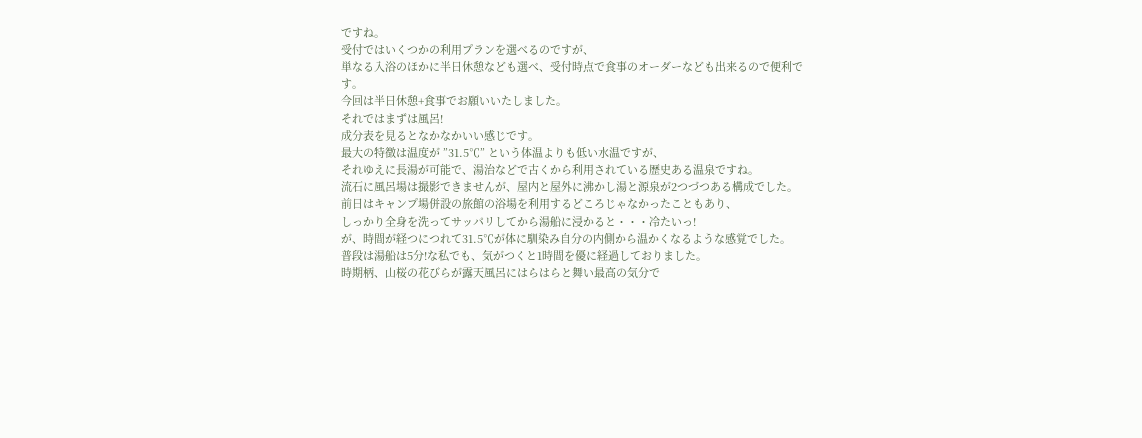ですね。
受付ではいくつかの利用プランを選べるのですが、
単なる入浴のほかに半日休憩なども選べ、受付時点で食事のオーダーなども出来るので便利です。
今回は半日休憩+食事でお願いいたしました。
それではまずは風呂!
成分表を見るとなかなかいい感じです。
最大の特徴は温度が ”31.5℃” という体温よりも低い水温ですが、
それゆえに長湯が可能で、湯治などで古くから利用されている歴史ある温泉ですね。
流石に風呂場は撮影できませんが、屋内と屋外に沸かし湯と源泉が2つづつある構成でした。
前日はキャンプ場併設の旅館の浴場を利用するどころじゃなかったこともあり、
しっかり全身を洗ってサッパリしてから湯船に浸かると・・・冷たいっ!
が、時間が経つにつれて31.5℃が体に馴染み自分の内側から温かくなるような感覚でした。
普段は湯船は5分!な私でも、気がつくと1時間を優に経過しておりました。
時期柄、山桜の花びらが露天風呂にはらはらと舞い最高の気分で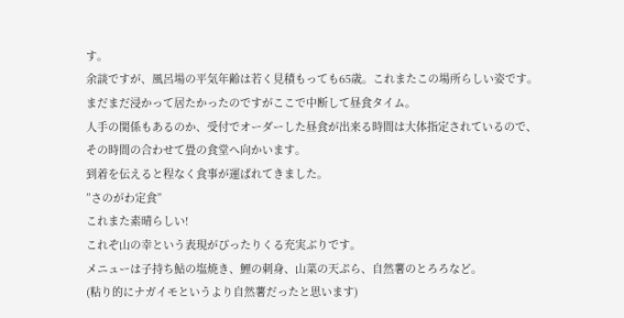す。
余談ですが、風呂場の平気年齢は若く見積もっても65歳。これまたこの場所らしい姿です。
まだまだ浸かって居たかったのですがここで中断して昼食タイム。
人手の関係もあるのか、受付でオーダーした昼食が出来る時間は大体指定されているので、
その時間の合わせて畳の食堂へ向かいます。
到着を伝えると程なく食事が運ばれてきました。
”さのがわ定食”
これまた素晴らしい!
これぞ山の幸という表現がぴったりくる充実ぶりです。
メニューは子持ち鮎の塩焼き、鯉の刺身、山菜の天ぷら、自然薯のとろろなど。
(粘り的にナガイモというより自然薯だったと思います)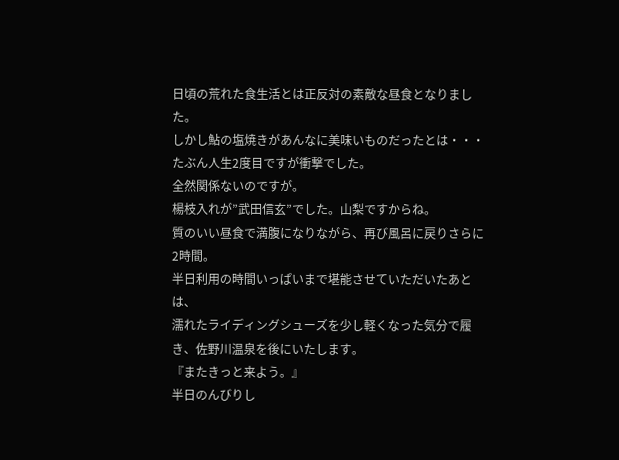日頃の荒れた食生活とは正反対の素敵な昼食となりました。
しかし鮎の塩焼きがあんなに美味いものだったとは・・・たぶん人生2度目ですが衝撃でした。
全然関係ないのですが。
楊枝入れが”武田信玄”でした。山梨ですからね。
質のいい昼食で満腹になりながら、再び風呂に戻りさらに2時間。
半日利用の時間いっぱいまで堪能させていただいたあとは、
濡れたライディングシューズを少し軽くなった気分で履き、佐野川温泉を後にいたします。
『またきっと来よう。』
半日のんびりし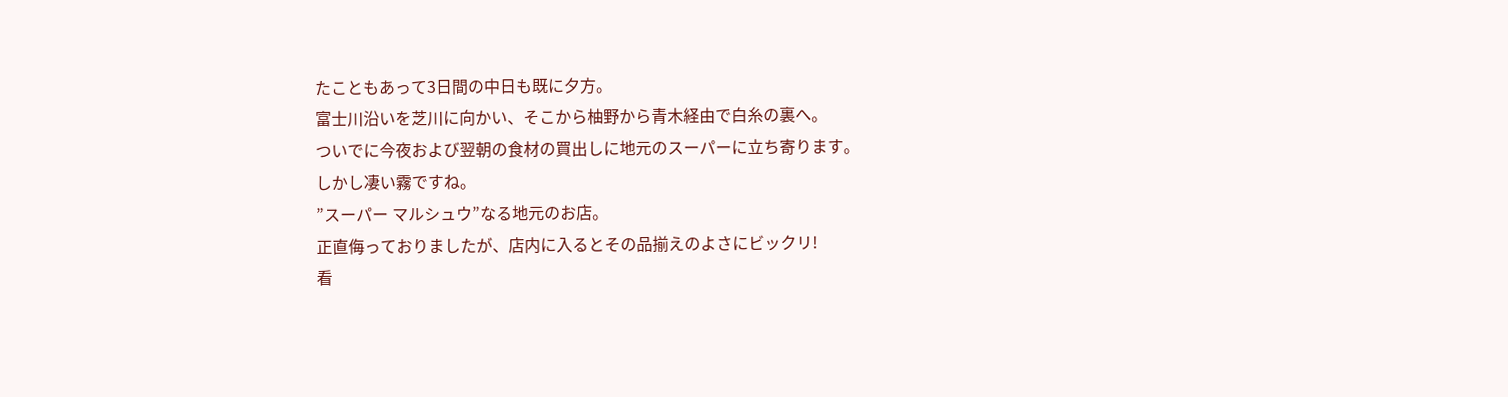たこともあって3日間の中日も既に夕方。
富士川沿いを芝川に向かい、そこから柚野から青木経由で白糸の裏へ。
ついでに今夜および翌朝の食材の買出しに地元のスーパーに立ち寄ります。
しかし凄い霧ですね。
”スーパー マルシュウ”なる地元のお店。
正直侮っておりましたが、店内に入るとその品揃えのよさにビックリ!
看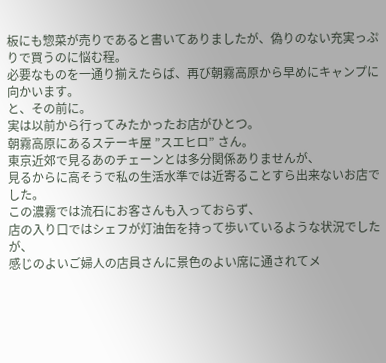板にも惣菜が売りであると書いてありましたが、偽りのない充実っぷりで買うのに悩む程。
必要なものを一通り揃えたらば、再び朝霧高原から早めにキャンプに向かいます。
と、その前に。
実は以前から行ってみたかったお店がひとつ。
朝霧高原にあるステーキ屋 ”スエヒロ” さん。
東京近郊で見るあのチェーンとは多分関係ありませんが、
見るからに高そうで私の生活水準では近寄ることすら出来ないお店でした。
この濃霧では流石にお客さんも入っておらず、
店の入り口ではシェフが灯油缶を持って歩いているような状況でしたが、
感じのよいご婦人の店員さんに景色のよい席に通されてメ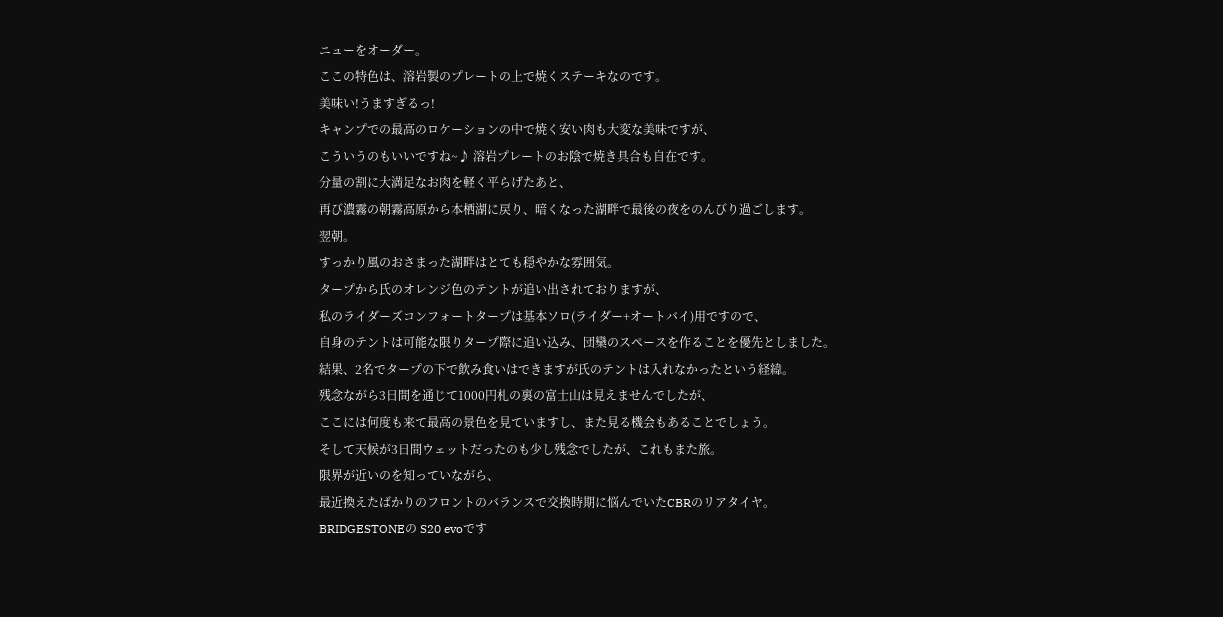ニューをオーダー。
ここの特色は、溶岩製のプレートの上で焼くステーキなのです。
美味い!うますぎるっ!
キャンプでの最高のロケーションの中で焼く安い肉も大変な美味ですが、
こういうのもいいですね~♪ 溶岩プレートのお陰で焼き具合も自在です。
分量の割に大満足なお肉を軽く平らげたあと、
再び濃霧の朝霧高原から本栖湖に戻り、暗くなった湖畔で最後の夜をのんびり過ごします。
翌朝。
すっかり風のおさまった湖畔はとても穏やかな雰囲気。
タープから氏のオレンジ色のテントが追い出されておりますが、
私のライダーズコンフォートタープは基本ソロ(ライダー+オートバイ)用ですので、
自身のテントは可能な限りタープ際に追い込み、団欒のスペースを作ることを優先としました。
結果、2名でタープの下で飲み食いはできますが氏のテントは入れなかったという経緯。
残念ながら3日間を通じて1000円札の裏の富士山は見えませんでしたが、
ここには何度も来て最高の景色を見ていますし、また見る機会もあることでしょう。
そして天候が3日間ウェットだったのも少し残念でしたが、これもまた旅。
限界が近いのを知っていながら、
最近換えたばかりのフロントのバランスで交換時期に悩んでいたCBRのリアタイヤ。
BRIDGESTONEの S20 evoです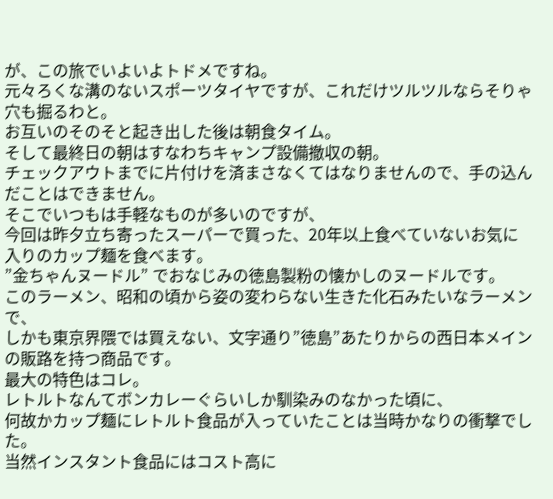が、この旅でいよいよトドメですね。
元々ろくな溝のないスポーツタイヤですが、これだけツルツルならそりゃ穴も掘るわと。
お互いのそのそと起き出した後は朝食タイム。
そして最終日の朝はすなわちキャンプ設備撤収の朝。
チェックアウトまでに片付けを済まさなくてはなりませんので、手の込んだことはできません。
そこでいつもは手軽なものが多いのですが、
今回は昨夕立ち寄ったスーパーで買った、20年以上食べていないお気に入りのカップ麺を食べます。
”金ちゃんヌードル” でおなじみの徳島製粉の懐かしのヌードルです。
このラーメン、昭和の頃から姿の変わらない生きた化石みたいなラーメンで、
しかも東京界隈では買えない、文字通り”徳島”あたりからの西日本メインの販路を持つ商品です。
最大の特色はコレ。
レトルトなんてボンカレーぐらいしか馴染みのなかった頃に、
何故かカップ麺にレトルト食品が入っていたことは当時かなりの衝撃でした。
当然インスタント食品にはコスト高に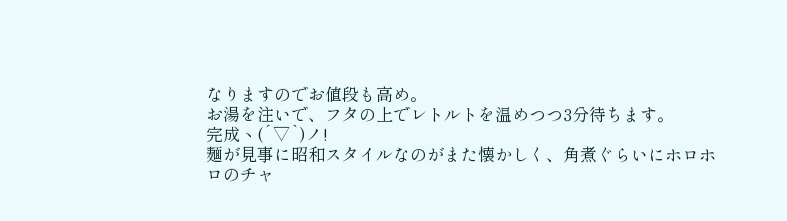なりますのでお値段も高め。
お湯を注いで、フタの上でレトルトを温めつつ3分待ちます。
完成ヽ(´▽`)ノ!
麺が見事に昭和スタイルなのがまた懐かしく、角煮ぐらいにホロホロのチャ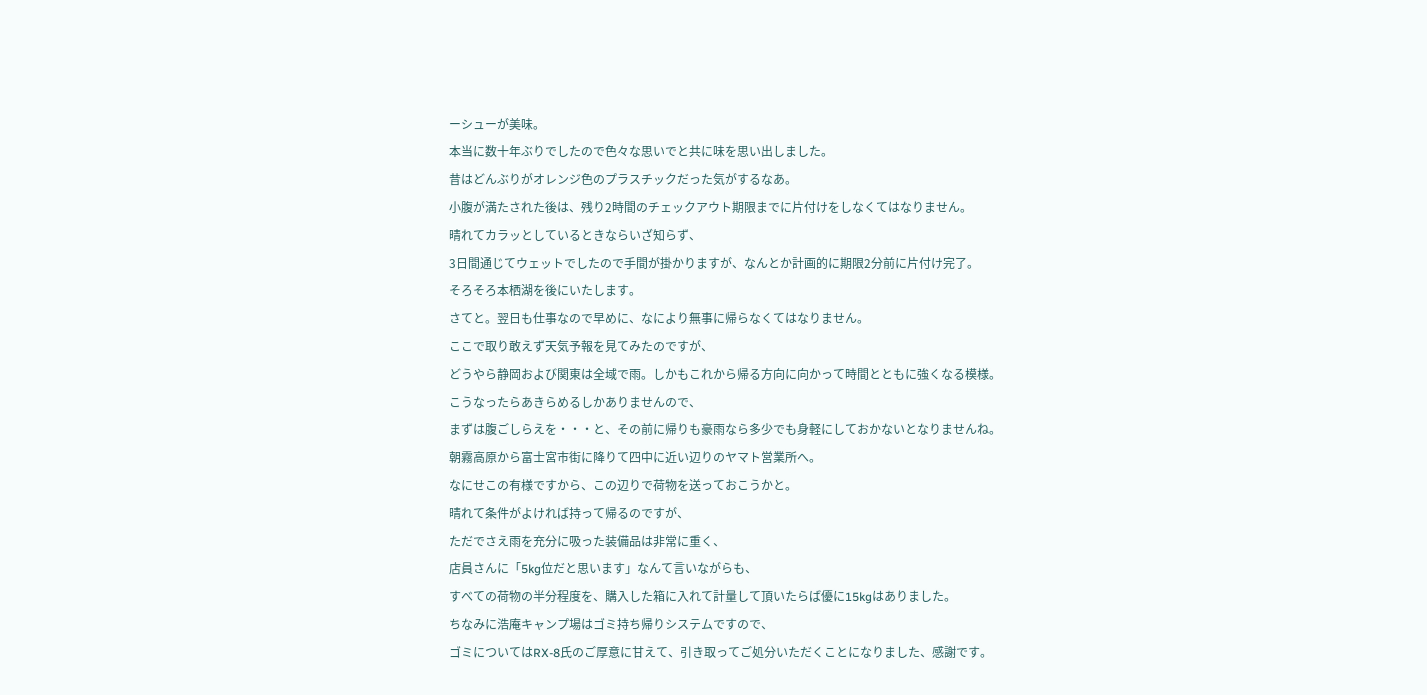ーシューが美味。
本当に数十年ぶりでしたので色々な思いでと共に味を思い出しました。
昔はどんぶりがオレンジ色のプラスチックだった気がするなあ。
小腹が満たされた後は、残り2時間のチェックアウト期限までに片付けをしなくてはなりません。
晴れてカラッとしているときならいざ知らず、
3日間通じてウェットでしたので手間が掛かりますが、なんとか計画的に期限2分前に片付け完了。
そろそろ本栖湖を後にいたします。
さてと。翌日も仕事なので早めに、なにより無事に帰らなくてはなりません。
ここで取り敢えず天気予報を見てみたのですが、
どうやら静岡および関東は全域で雨。しかもこれから帰る方向に向かって時間とともに強くなる模様。
こうなったらあきらめるしかありませんので、
まずは腹ごしらえを・・・と、その前に帰りも豪雨なら多少でも身軽にしておかないとなりませんね。
朝霧高原から富士宮市街に降りて四中に近い辺りのヤマト営業所へ。
なにせこの有様ですから、この辺りで荷物を送っておこうかと。
晴れて条件がよければ持って帰るのですが、
ただでさえ雨を充分に吸った装備品は非常に重く、
店員さんに「5kg位だと思います」なんて言いながらも、
すべての荷物の半分程度を、購入した箱に入れて計量して頂いたらば優に15kgはありました。
ちなみに浩庵キャンプ場はゴミ持ち帰りシステムですので、
ゴミについてはRX-8氏のご厚意に甘えて、引き取ってご処分いただくことになりました、感謝です。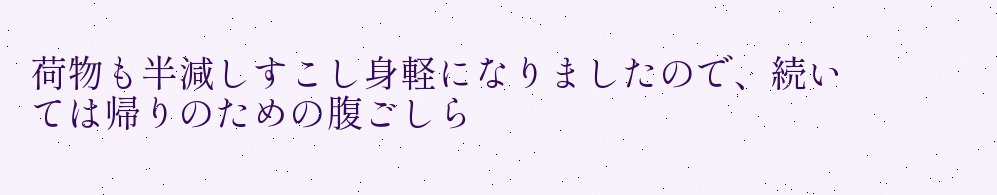荷物も半減しすこし身軽になりましたので、続いては帰りのための腹ごしら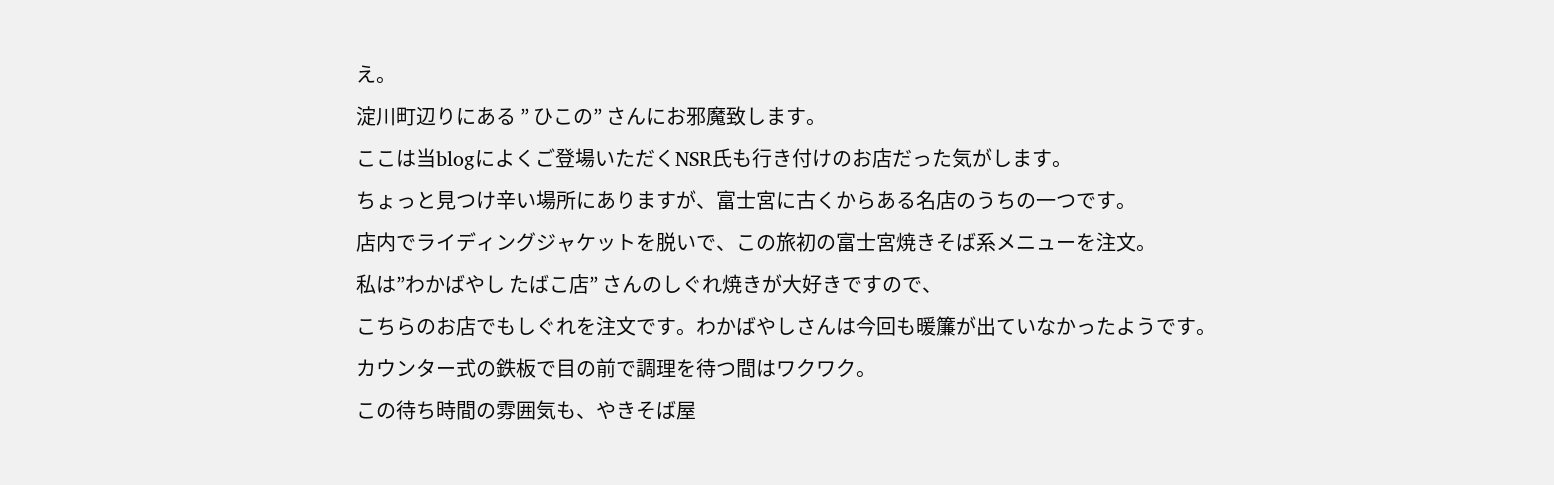え。
淀川町辺りにある ” ひこの” さんにお邪魔致します。
ここは当blogによくご登場いただくNSR氏も行き付けのお店だった気がします。
ちょっと見つけ辛い場所にありますが、富士宮に古くからある名店のうちの一つです。
店内でライディングジャケットを脱いで、この旅初の富士宮焼きそば系メニューを注文。
私は”わかばやし たばこ店” さんのしぐれ焼きが大好きですので、
こちらのお店でもしぐれを注文です。わかばやしさんは今回も暖簾が出ていなかったようです。
カウンター式の鉄板で目の前で調理を待つ間はワクワク。
この待ち時間の雰囲気も、やきそば屋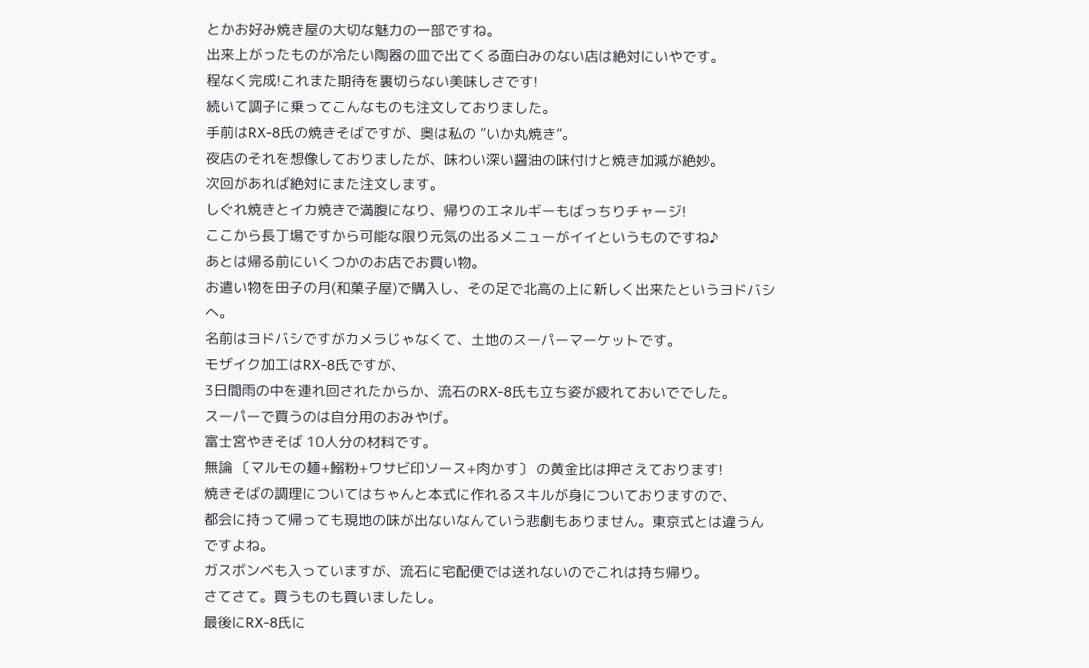とかお好み焼き屋の大切な魅力の一部ですね。
出来上がったものが冷たい陶器の皿で出てくる面白みのない店は絶対にいやです。
程なく完成!これまた期待を裏切らない美味しさです!
続いて調子に乗ってこんなものも注文しておりました。
手前はRX-8氏の焼きそばですが、奥は私の ”いか丸焼き”。
夜店のそれを想像しておりましたが、味わい深い醤油の味付けと焼き加減が絶妙。
次回があれば絶対にまた注文します。
しぐれ焼きとイカ焼きで満腹になり、帰りのエネルギーもばっちりチャージ!
ここから長丁場ですから可能な限り元気の出るメニューがイイというものですね♪
あとは帰る前にいくつかのお店でお買い物。
お遣い物を田子の月(和菓子屋)で購入し、その足で北高の上に新しく出来たというヨドバシへ。
名前はヨドバシですがカメラじゃなくて、土地のスーパーマーケットです。
モザイク加工はRX-8氏ですが、
3日間雨の中を連れ回されたからか、流石のRX-8氏も立ち姿が疲れておいででした。
スーパーで買うのは自分用のおみやげ。
富士宮やきそば 10人分の材料です。
無論 〔マルモの麺+鰯粉+ワサビ印ソース+肉かす〕 の黄金比は押さえております!
焼きそばの調理についてはちゃんと本式に作れるスキルが身についておりますので、
都会に持って帰っても現地の味が出ないなんていう悲劇もありません。東京式とは違うんですよね。
ガスボンベも入っていますが、流石に宅配便では送れないのでこれは持ち帰り。
さてさて。買うものも買いましたし。
最後にRX-8氏に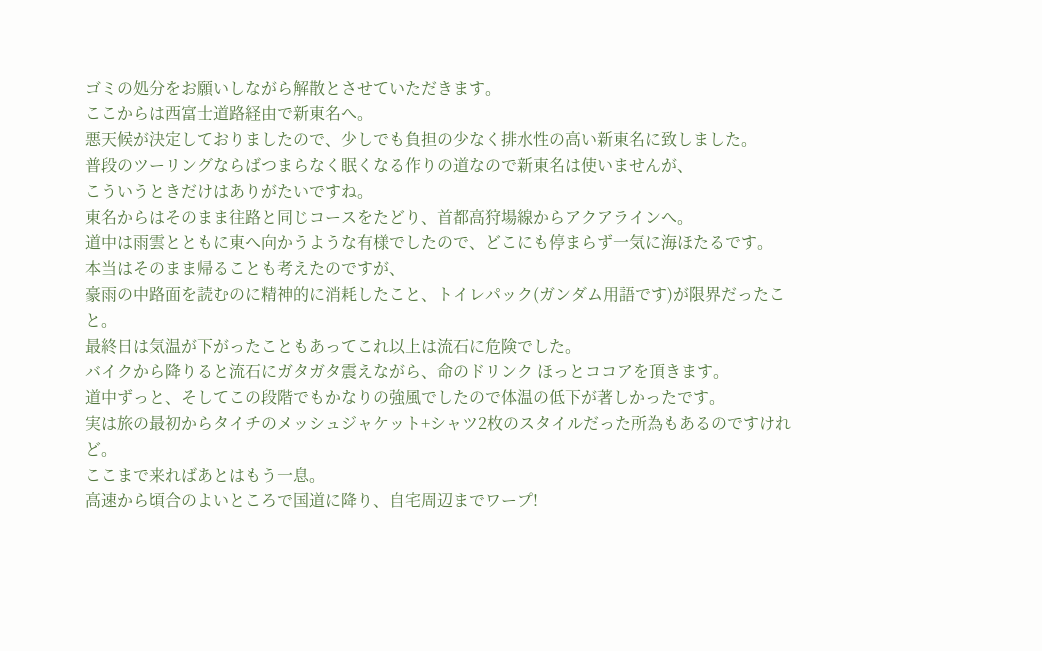ゴミの処分をお願いしながら解散とさせていただきます。
ここからは西富士道路経由で新東名へ。
悪天候が決定しておりましたので、少しでも負担の少なく排水性の高い新東名に致しました。
普段のツーリングならばつまらなく眠くなる作りの道なので新東名は使いませんが、
こういうときだけはありがたいですね。
東名からはそのまま往路と同じコースをたどり、首都高狩場線からアクアラインへ。
道中は雨雲とともに東へ向かうような有様でしたので、どこにも停まらず一気に海ほたるです。
本当はそのまま帰ることも考えたのですが、
豪雨の中路面を読むのに精神的に消耗したこと、トイレパック(ガンダム用語です)が限界だったこと。
最終日は気温が下がったこともあってこれ以上は流石に危険でした。
バイクから降りると流石にガタガタ震えながら、命のドリンク ほっとココアを頂きます。
道中ずっと、そしてこの段階でもかなりの強風でしたので体温の低下が著しかったです。
実は旅の最初からタイチのメッシュジャケット+シャツ2枚のスタイルだった所為もあるのですけれど。
ここまで来ればあとはもう一息。
高速から頃合のよいところで国道に降り、自宅周辺までワープ!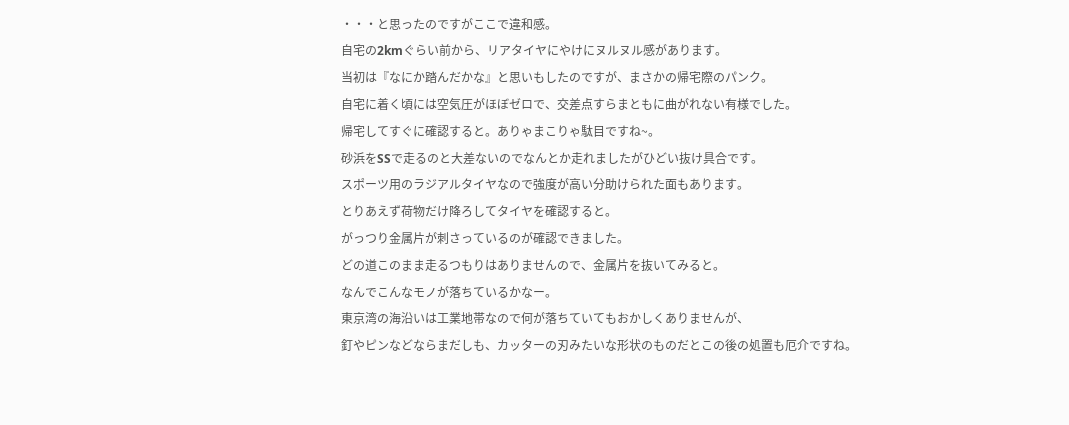・・・と思ったのですがここで違和感。
自宅の2kmぐらい前から、リアタイヤにやけにヌルヌル感があります。
当初は『なにか踏んだかな』と思いもしたのですが、まさかの帰宅際のパンク。
自宅に着く頃には空気圧がほぼゼロで、交差点すらまともに曲がれない有様でした。
帰宅してすぐに確認すると。ありゃまこりゃ駄目ですね~。
砂浜をSSで走るのと大差ないのでなんとか走れましたがひどい抜け具合です。
スポーツ用のラジアルタイヤなので強度が高い分助けられた面もあります。
とりあえず荷物だけ降ろしてタイヤを確認すると。
がっつり金属片が刺さっているのが確認できました。
どの道このまま走るつもりはありませんので、金属片を抜いてみると。
なんでこんなモノが落ちているかなー。
東京湾の海沿いは工業地帯なので何が落ちていてもおかしくありませんが、
釘やピンなどならまだしも、カッターの刃みたいな形状のものだとこの後の処置も厄介ですね。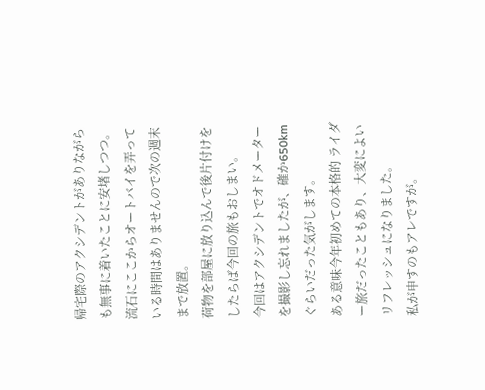帰宅際のアクシデントがありながらも無事に着いたことに安堵しつつ。
流石にここからオートバイを弄っている時間はありませんので次の週末まで放置。
荷物を部屋に放り込んで後片付けをしたらば今回の旅もおしまい。
今回はアクシデントでオドメーターを撮影し忘れましたが、確か650kmぐらいだった気がします。
ある意味今年初めての本格的 ライダー旅だったこともあり、大変によいリフレッシュになりました。
私が申すのもアレですが。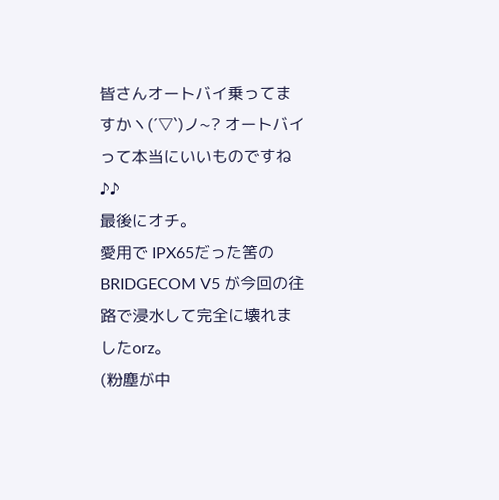皆さんオートバイ乗ってますかヽ(´▽`)ノ~? オートバイって本当にいいものですね♪♪
最後にオチ。
愛用で IPX65だった筈の BRIDGECOM V5 が今回の往路で浸水して完全に壊れましたorz。
(粉塵が中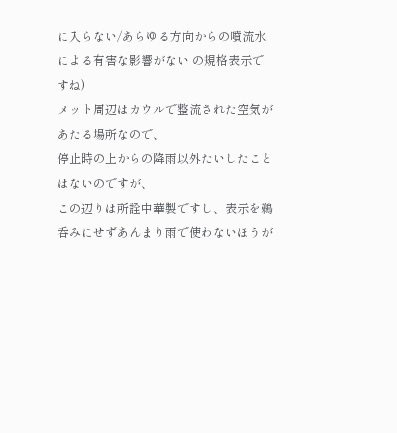に入らない/あらゆる方向からの噴流水による有害な影響がない の規格表示ですね)
メット周辺はカウルで整流された空気があたる場所なので、
停止時の上からの降雨以外たいしたことはないのですが、
この辺りは所詮中華製ですし、表示を鵜呑みにせずあんまり雨で使わないほうが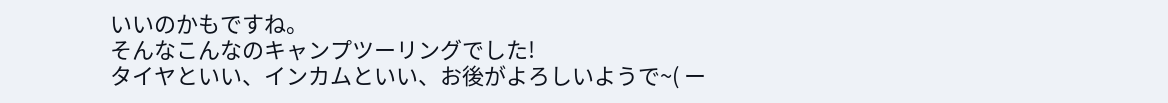いいのかもですね。
そんなこんなのキャンプツーリングでした!
タイヤといい、インカムといい、お後がよろしいようで~( ー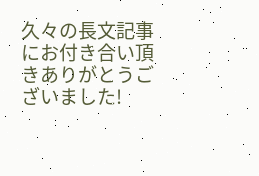久々の長文記事にお付き合い頂きありがとうございました!